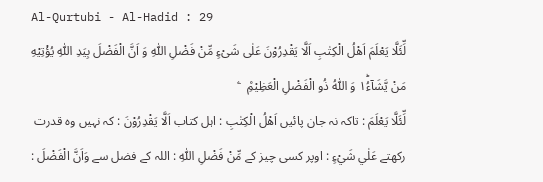Al-Qurtubi - Al-Hadid : 29
لِّئَلَّا یَعْلَمَ اَهْلُ الْكِتٰبِ اَلَّا یَقْدِرُوْنَ عَلٰى شَیْءٍ مِّنْ فَضْلِ اللّٰهِ وَ اَنَّ الْفَضْلَ بِیَدِ اللّٰهِ یُؤْتِیْهِ مَنْ یَّشَآءُ١ؕ وَ اللّٰهُ ذُو الْفَضْلِ الْعَظِیْمِ۠   ۧ
لِّئَلَّا يَعْلَمَ : تاکہ نہ جان پائیں اَهْلُ الْكِتٰبِ : اہل کتاب اَلَّا يَقْدِرُوْنَ : کہ نہیں وہ قدرت رکھتے عَلٰي شَيْءٍ : اوپر کسی چیز کے مِّنْ فَضْلِ اللّٰهِ : اللہ کے فضل سے وَاَنَّ الْفَضْلَ :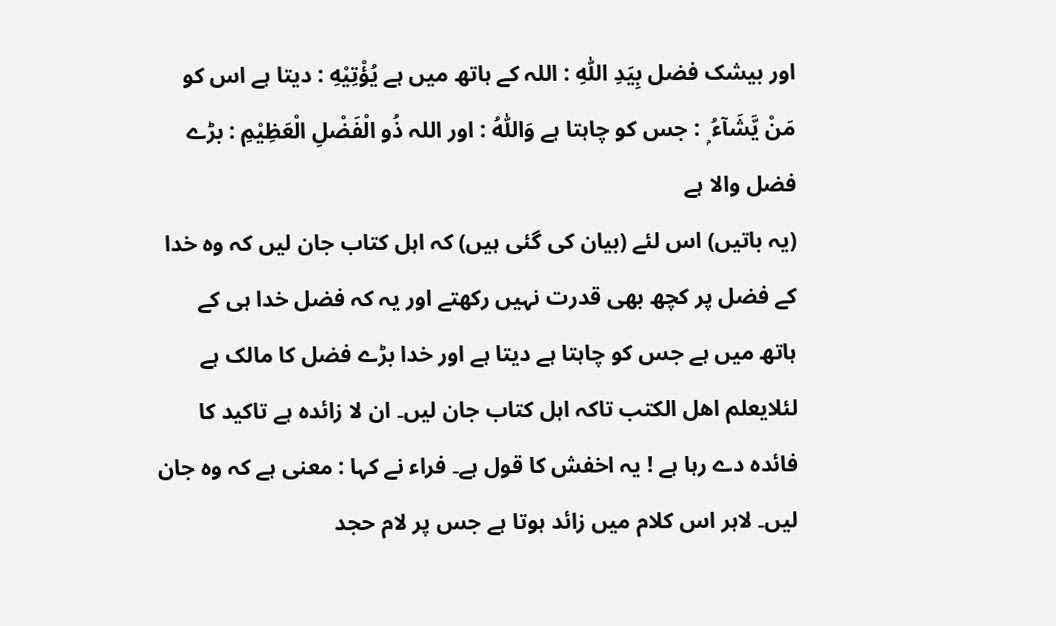اور بیشک فضل بِيَدِ اللّٰهِ : اللہ کے ہاتھ میں ہے يُؤْتِيْهِ : دیتا ہے اس کو مَنْ يَّشَآءُ ۭ : جس کو چاہتا ہے وَاللّٰهُ : اور اللہ ذُو الْفَضْلِ الْعَظِيْمِ : بڑے فضل والا ہے
(یہ باتیں) اس لئے (بیان کی گئی ہیں) کہ اہل کتاب جان لیں کہ وہ خدا کے فضل پر کچھ بھی قدرت نہیں رکھتے اور یہ کہ فضل خدا ہی کے ہاتھ میں ہے جس کو چاہتا ہے دیتا ہے اور خدا بڑے فضل کا مالک ہے
لئلایعلم اھل الکتب تاکہ اہل کتاب جان لیں۔ ان لا زائدہ ہے تاکید کا فائدہ دے رہا ہے ! یہ اخفش کا قول ہے۔ فراء نے کہا : معنی ہے کہ وہ جان لیں۔ لاہر اس کلام میں زائد ہوتا ہے جس پر لام حجد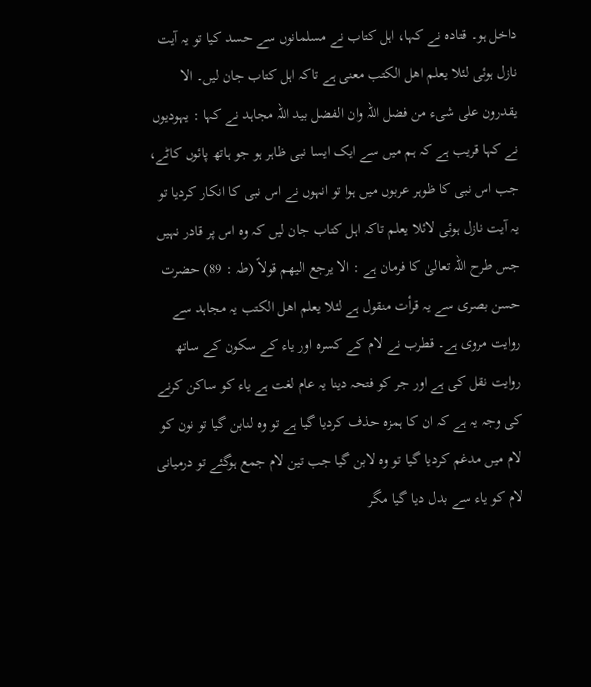داخل ہو۔ قتادہ نے کہا، اہل کتاب نے مسلمانوں سے حسد کیا تو یہ آیت نازل ہوئی لئلا یعلم اھل الکتب معنی ہے تاکہ اہل کتاب جان لیں۔ الا یقدرون علی شیء من فضل اللہ وان الفضل بید اللہ مجاہد نے کہا : یہودیوں نے کہا قریب ہے کہ ہم میں سے ایک ایسا نبی ظاہر ہو جو ہاتھ پائوں کاٹے، جب اس نبی کا ظوہر عربوں میں ہوا تو انہوں نے اس نبی کا انکار کردیا تو یہ آیت نازل ہوئی لائلا یعلم تاکہ اہل کتاب جان لیں کہ وہ اس پر قادر نہیں جس طرح اللہ تعالیٰ کا فرمان ہے : الا یرجع الیھم قولاً (طہ : 89) حضرت حسن بصری سے یہ قرأت منقول ہے لئلا یعلم اھل الکتب یہ مجاہد سے روایت مروی ہے۔ قطرب نے لام کے کسرہ اور یاء کے سکون کے ساتھ روایت نقل کی ہے اور جر کو فتحہ دینا یہ عام لغت ہے یاء کو ساکن کرنے کی وجہ یہ ہے کہ ان کا ہمزہ حذف کردیا گیا ہے تو وہ لنابن گیا تو نون کو لام میں مدغم کردیا گیا تو وہ لابن گیا جب تین لام جمع ہوگئے تو درمیانی لام کو یاء سے بدل دیا گیا مگر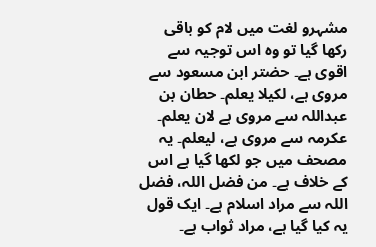مشہرو لغت میں لام کو باقی رکھا گیا تو وہ اس توجیہ سے اقوی ہے۔ حضتر ابن مسعود سے مروی ہے، لکیلا یعلم۔ حطان بن عبداللہ سے مروی ہے لان یعلم۔ عکرمہ سے مروی ہے، لیعلم۔ یہ مصحف میں جو لکھا گیا ہے اس کے خلاف ہے۔ من فضل اللہ، فضل اللہ سے مراد اسلام ہے۔ ایک قول یہ کیا گیا ہے، مراد ثواب ہے۔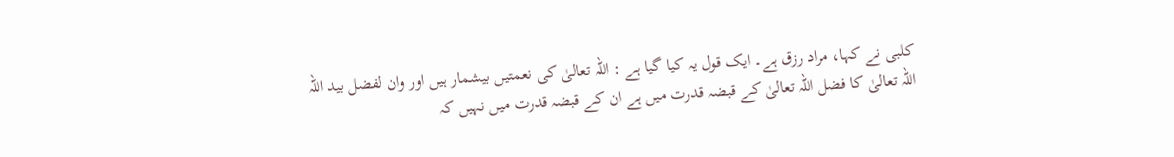کلبی نے کہا، مراد رزق ہے۔ ایک قول یہ کیا گیا ہے : اللہ تعالیٰ کی نعمتیں بیشمار ہیں اور وان لفضل بید اللہ اللہ تعالیٰ کا فضل اللہ تعالیٰ کے قبضہ قدرت میں ہے ان کے قبضہ قدرت میں نہیں کہ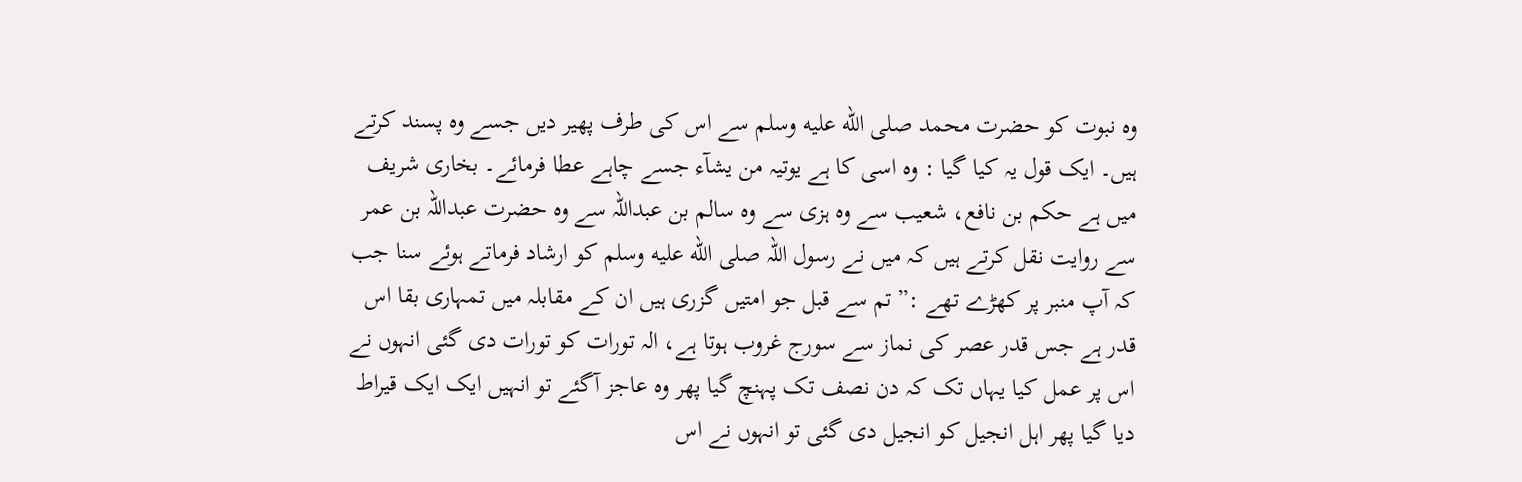وہ نبوت کو حضرت محمد صلى الله عليه وسلم سے اس کی طرف پھیر دیں جسے وہ پسند کرتے ہیں۔ ایک قول یہ کیا گیا : وہ اسی کا ہے یوتیہ من یشآء جسے چاہے عطا فرمائے۔ بخاری شریف میں ہے حکم بن نافع، شعیب سے وہ ہزی سے وہ سالم بن عبداللہ سے وہ حضرت عبداللہ بن عمر سے روایت نقل کرتے ہیں کہ میں نے رسول اللہ صلى الله عليه وسلم کو ارشاد فرماتے ہوئے سنا جب کہ آپ منبر پر کھڑے تھے :” تم سے قبل جو امتیں گزری ہیں ان کے مقابلہ میں تمہاری بقا اس قدر ہے جس قدر عصر کی نماز سے سورج غروب ہوتا ہے، الہ تورات کو تورات دی گئی انہوں نے اس پر عمل کیا یہاں تک کہ دن نصف تک پہنچ گیا پھر وہ عاجز آگئے تو انہیں ایک ایک قیراط دیا گیا پھر اہل انجیل کو انجیل دی گئی تو انہوں نے اس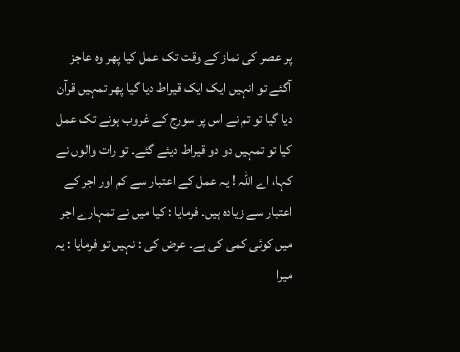پر عصر کی نماز کے وقت تک عمل کیا پھر وہ عاجز آگئے تو انہیں ایک ایک قیراط دیا گیا پھر تمہیں قرآن دیا گیا تو تم نے اس پر سورج کے غروب ہونے تک عمل کیا تو تمہیں دو دو قیراط دیئے گئے۔ تو رات والوں نے کہا، اے اللہ ! یہ عمل کے اعتبار سے کم اور اجر کے اعتبار سے زیادہ ہیں۔ فرمایا : کیا میں نے تمہارے اجر میں کوئی کمی کی ہے۔ عرض کی : نہیں تو فرمایا : یہ میرا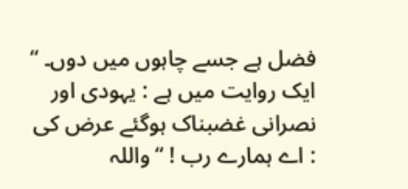فضل ہے جسے چاہوں میں دوں۔ “ ایک روایت میں ہے : یہودی اور نصرانی غضبناک ہوگئے عرض کی : اے ہمارے رب ! “ واللہ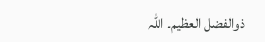ذوالفضل العظیم۔ اللہ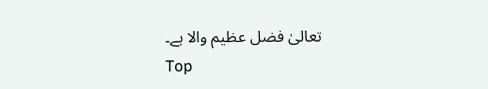تعالیٰ فضل عظیم والا ہے۔
Top